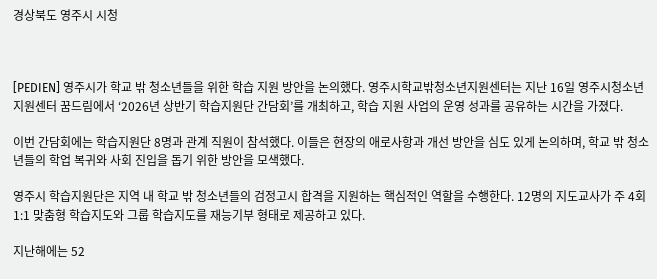경상북도 영주시 시청



[PEDIEN] 영주시가 학교 밖 청소년들을 위한 학습 지원 방안을 논의했다. 영주시학교밖청소년지원센터는 지난 16일 영주시청소년지원센터 꿈드림에서 ‘2026년 상반기 학습지원단 간담회’를 개최하고, 학습 지원 사업의 운영 성과를 공유하는 시간을 가졌다.

이번 간담회에는 학습지원단 8명과 관계 직원이 참석했다. 이들은 현장의 애로사항과 개선 방안을 심도 있게 논의하며, 학교 밖 청소년들의 학업 복귀와 사회 진입을 돕기 위한 방안을 모색했다.

영주시 학습지원단은 지역 내 학교 밖 청소년들의 검정고시 합격을 지원하는 핵심적인 역할을 수행한다. 12명의 지도교사가 주 4회 1:1 맞춤형 학습지도와 그룹 학습지도를 재능기부 형태로 제공하고 있다.

지난해에는 52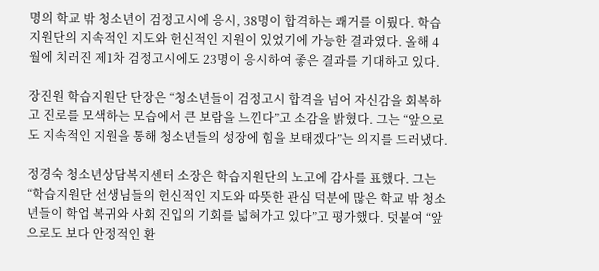명의 학교 밖 청소년이 검정고시에 응시, 38명이 합격하는 쾌거를 이뤘다. 학습지원단의 지속적인 지도와 헌신적인 지원이 있었기에 가능한 결과였다. 올해 4월에 치러진 제1차 검정고시에도 23명이 응시하여 좋은 결과를 기대하고 있다.

장진원 학습지원단 단장은 “청소년들이 검정고시 합격을 넘어 자신감을 회복하고 진로를 모색하는 모습에서 큰 보람을 느낀다”고 소감을 밝혔다. 그는 “앞으로도 지속적인 지원을 통해 청소년들의 성장에 힘을 보태겠다”는 의지를 드러냈다.

정경숙 청소년상담복지센터 소장은 학습지원단의 노고에 감사를 표했다. 그는 “학습지원단 선생님들의 헌신적인 지도와 따뜻한 관심 덕분에 많은 학교 밖 청소년들이 학업 복귀와 사회 진입의 기회를 넓혀가고 있다”고 평가했다. 덧붙여 “앞으로도 보다 안정적인 환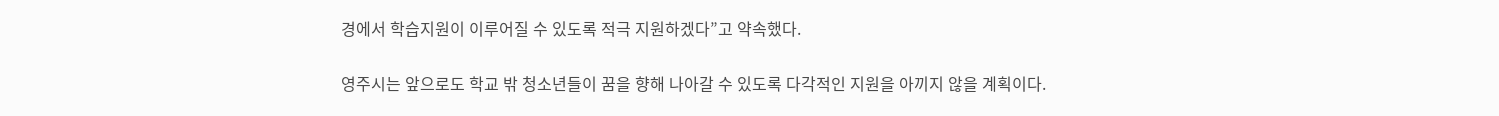경에서 학습지원이 이루어질 수 있도록 적극 지원하겠다”고 약속했다.

영주시는 앞으로도 학교 밖 청소년들이 꿈을 향해 나아갈 수 있도록 다각적인 지원을 아끼지 않을 계획이다.